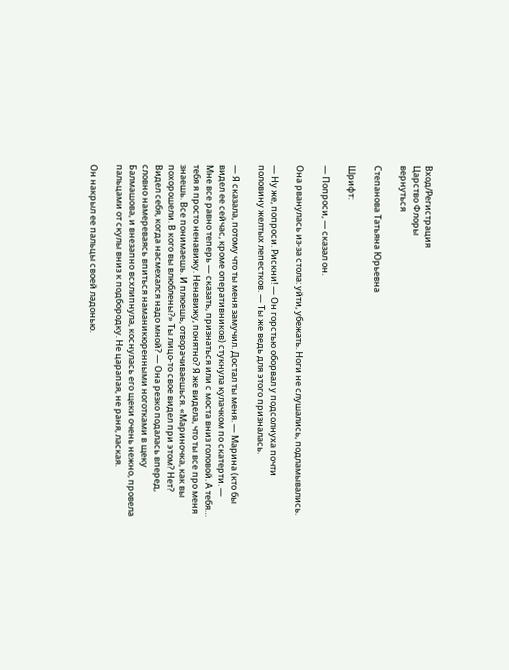Вход/Регистрация
Царство Флоры
вернуться

Степанова Татьяна Юрьевна

Шрифт:

— Попроси, — сказал он.

Она рванулась из-за стола: уйти, убежать. Ноги не слушались, подламывались.

— Ну же, попроси. Рискни! — Он горстью оборвал у подсолнуха почти половину желтых лепестков. — Ты же ведь для этого призналась.

— Я сказала, потому что ты меня замучил. Достал ты меня. — Марина (кто бы видел ее сейчас, кроме оперативников) стукнула кулачком по скатерти. — Мне все равно теперь — сказать, признаться или с моста вниз головой. А тебя… тебя я просто ненавижу. Ненавижу, понятно? Я же видела, что ты все про меня знаешь. Все понимаешь. И плюешь, отворачиваешься. «Мариночка, как вы похорошели. В кого вы влюблены?» Ты лицо-то свое видел при этом? Нет? Видел себя, когда насмехался надо мной? — Она резко подалась вперед, словно намереваясь впиться наманикюренными ноготками в щеку Балмашова, и внезапно всхлипнула, коснулась его щеки очень нежно, провела пальцами от скулы вниз к подбородку. Не царапая, не раня, лаская.

Он накрыл ее пальцы своей ладонью.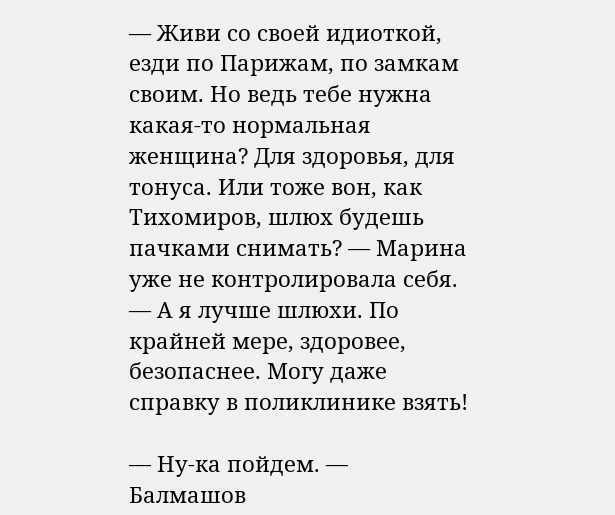— Живи со своей идиоткой, езди по Парижам, по замкам своим. Но ведь тебе нужна какая-то нормальная женщина? Для здоровья, для тонуса. Или тоже вон, как Тихомиров, шлюх будешь пачками снимать? — Марина уже не контролировала себя. — А я лучше шлюхи. По крайней мере, здоровее, безопаснее. Могу даже справку в поликлинике взять!

— Ну-ка пойдем. — Балмашов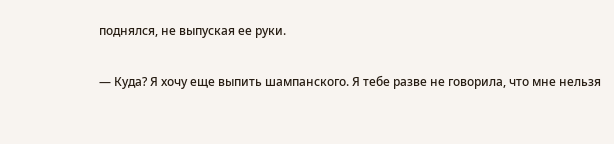поднялся, не выпуская ее руки.

— Куда? Я хочу еще выпить шампанского. Я тебе разве не говорила, что мне нельзя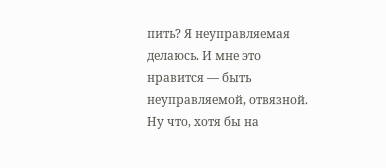пить? Я неуправляемая делаюсь. И мне это нравится — быть неуправляемой, отвязной. Ну что, хотя бы на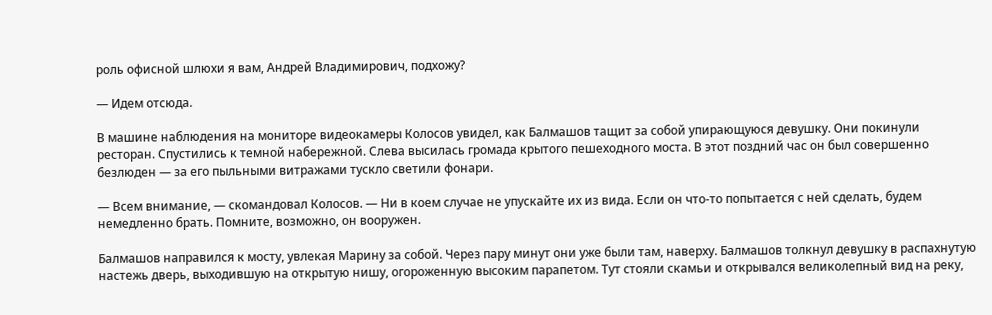роль офисной шлюхи я вам, Андрей Владимирович, подхожу?

— Идем отсюда.

В машине наблюдения на мониторе видеокамеры Колосов увидел, как Балмашов тащит за собой упирающуюся девушку. Они покинули ресторан. Спустились к темной набережной. Слева высилась громада крытого пешеходного моста. В этот поздний час он был совершенно безлюден — за его пыльными витражами тускло светили фонари.

— Всем внимание, — скомандовал Колосов. — Ни в коем случае не упускайте их из вида. Если он что-то попытается с ней сделать, будем немедленно брать. Помните, возможно, он вооружен.

Балмашов направился к мосту, увлекая Марину за собой. Через пару минут они уже были там, наверху. Балмашов толкнул девушку в распахнутую настежь дверь, выходившую на открытую нишу, огороженную высоким парапетом. Тут стояли скамьи и открывался великолепный вид на реку,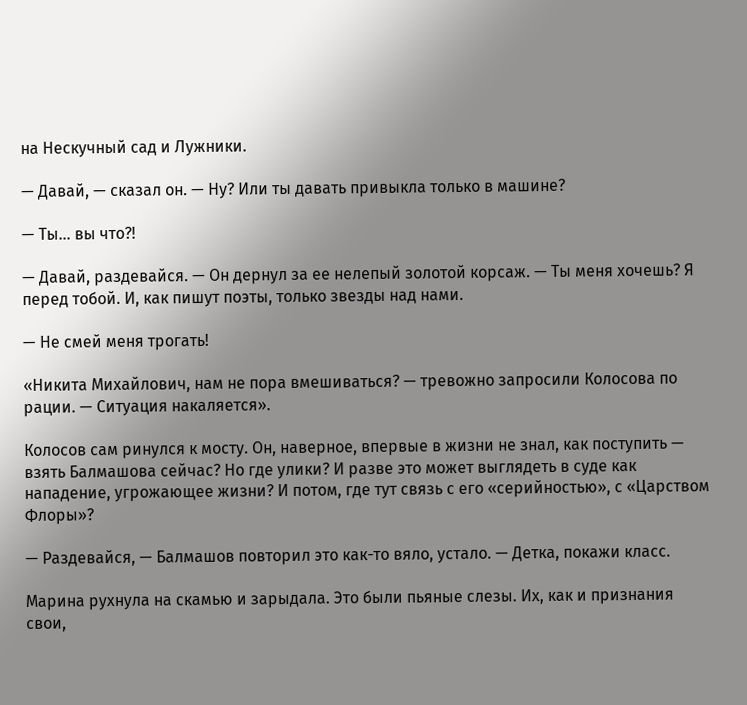на Нескучный сад и Лужники.

— Давай, — сказал он. — Ну? Или ты давать привыкла только в машине?

— Ты… вы что?!

— Давай, раздевайся. — Он дернул за ее нелепый золотой корсаж. — Ты меня хочешь? Я перед тобой. И, как пишут поэты, только звезды над нами.

— Не смей меня трогать!

«Никита Михайлович, нам не пора вмешиваться? — тревожно запросили Колосова по рации. — Ситуация накаляется».

Колосов сам ринулся к мосту. Он, наверное, впервые в жизни не знал, как поступить — взять Балмашова сейчас? Но где улики? И разве это может выглядеть в суде как нападение, угрожающее жизни? И потом, где тут связь с его «серийностью», с «Царством Флоры»?

— Раздевайся, — Балмашов повторил это как-то вяло, устало. — Детка, покажи класс.

Марина рухнула на скамью и зарыдала. Это были пьяные слезы. Их, как и признания свои,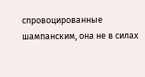спровоцированные шампанским, она не в силах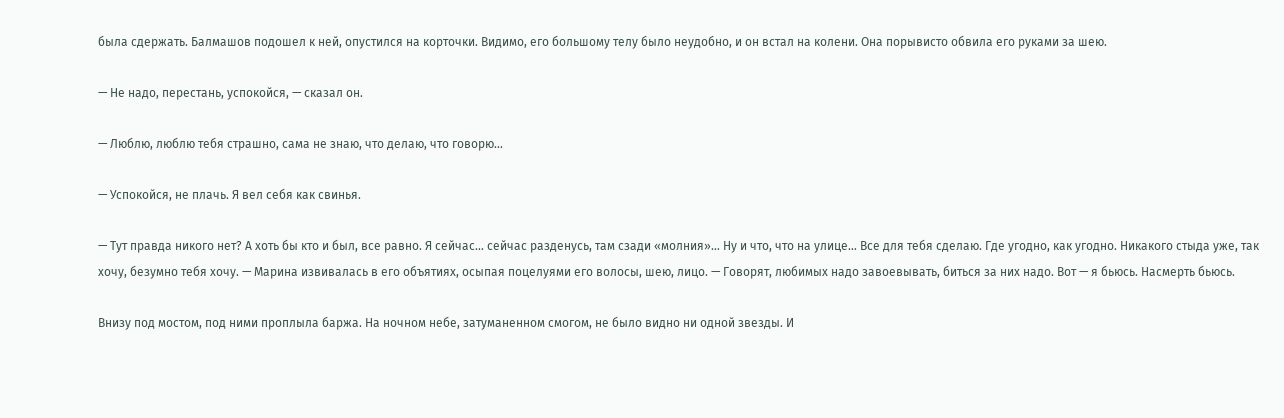была сдержать. Балмашов подошел к ней, опустился на корточки. Видимо, его большому телу было неудобно, и он встал на колени. Она порывисто обвила его руками за шею.

— Не надо, перестань, успокойся, — сказал он.

— Люблю, люблю тебя страшно, сама не знаю, что делаю, что говорю…

— Успокойся, не плачь. Я вел себя как свинья.

— Тут правда никого нет? А хоть бы кто и был, все равно. Я сейчас… сейчас разденусь, там сзади «молния»… Ну и что, что на улице… Все для тебя сделаю. Где угодно, как угодно. Никакого стыда уже, так хочу, безумно тебя хочу. — Марина извивалась в его объятиях, осыпая поцелуями его волосы, шею, лицо. — Говорят, любимых надо завоевывать, биться за них надо. Вот — я бьюсь. Насмерть бьюсь.

Внизу под мостом, под ними проплыла баржа. На ночном небе, затуманенном смогом, не было видно ни одной звезды. И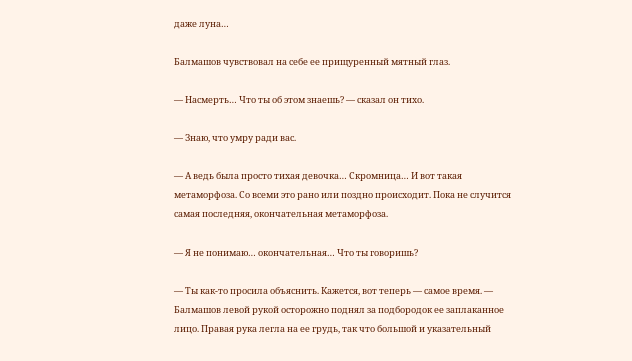даже луна…

Балмашов чувствовал на себе ее прищуренный мятный глаз.

— Насмерть… Что ты об этом знаешь? — сказал он тихо.

— Знаю, что умру ради вас.

— А ведь была просто тихая девочка… Скромница… И вот такая метаморфоза. Со всеми это рано или поздно происходит. Пока не случится самая последняя, окончательная метаморфоза.

— Я не понимаю… окончательная… Что ты говоришь?

— Ты как-то просила объяснить. Кажется, вот теперь — самое время. — Балмашов левой рукой осторожно поднял за подбородок ее заплаканное лицо. Правая рука легла на ее грудь, так что большой и указательный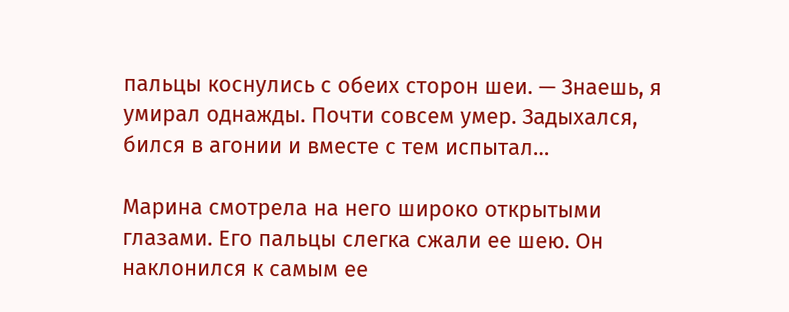пальцы коснулись с обеих сторон шеи. — Знаешь, я умирал однажды. Почти совсем умер. Задыхался, бился в агонии и вместе с тем испытал…

Марина смотрела на него широко открытыми глазами. Его пальцы слегка сжали ее шею. Он наклонился к самым ее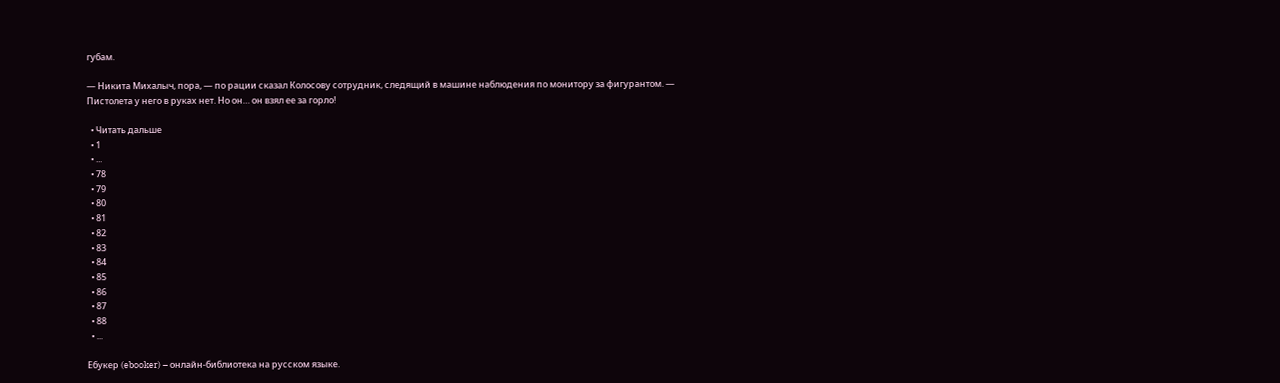губам.

— Никита Михалыч, пора, — по рации сказал Колосову сотрудник, следящий в машине наблюдения по монитору за фигурантом. — Пистолета у него в руках нет. Но он… он взял ее за горло!

  • Читать дальше
  • 1
  • ...
  • 78
  • 79
  • 80
  • 81
  • 82
  • 83
  • 84
  • 85
  • 86
  • 87
  • 88
  • ...

Ебукер (ebooker) – онлайн-библиотека на русском языке.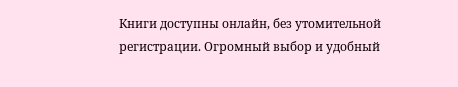Книги доступны онлайн, без утомительной регистрации. Огромный выбор и удобный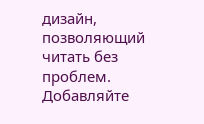дизайн, позволяющий читать без проблем. Добавляйте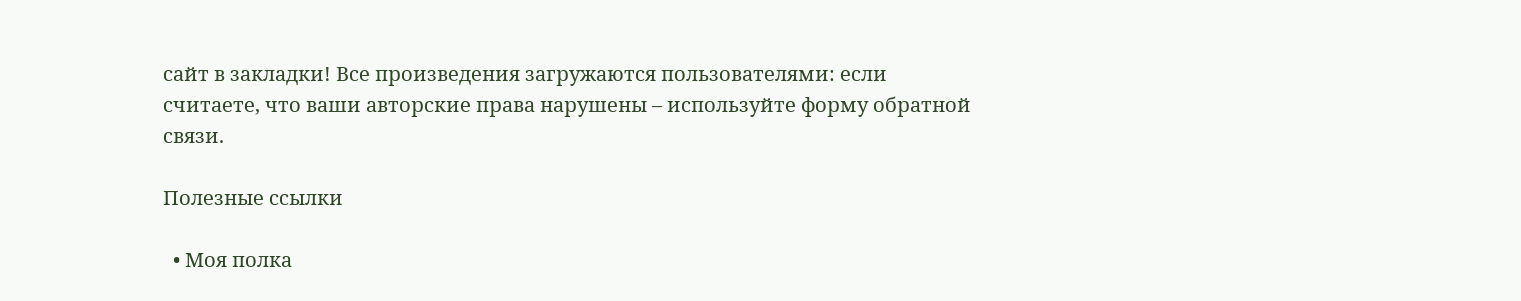сайт в закладки! Все произведения загружаются пользователями: если считаете, что ваши авторские права нарушены – используйте форму обратной связи.

Полезные ссылки

  • Моя полка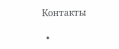Контакты

  •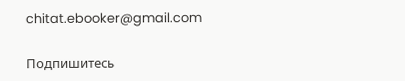chitat.ebooker@gmail.com

Подпишитесь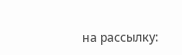на рассылку: